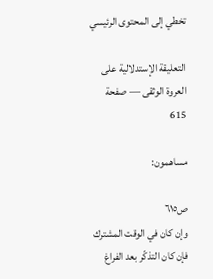تخطي إلى المحتوى الرئيسي

التعليقة الإستدلالية على العروة الوثقى — صفحة 615

مساهمون:

ص٦١٥
وإن كان في الوقت المشترك فإن كان التذكّر بعد الفراغ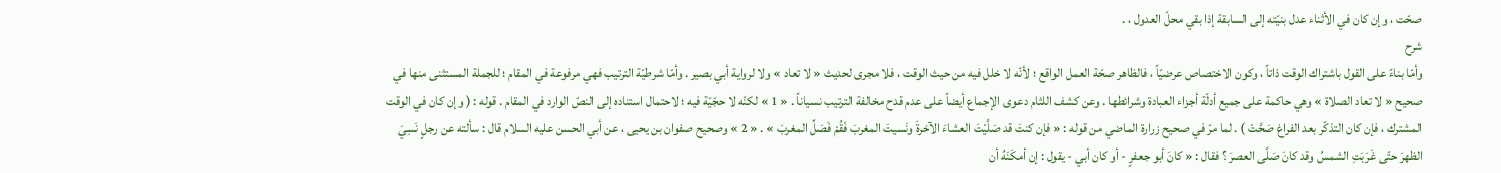صحّت ، وإن كان في الأثناء عدل بنيّته إلى السابقة إذا بقي محلّ العدول ، .
شرح
وأمّا بناءً على القول باشتراك الوقت ذاتاً ، وكون الاختصاص عرضيّاً ، فالظاهر صحّة العمل الواقع ؛ لأنّه لا خلل فيه من حيث الوقت ، فلا مجرى لحديث « لا تعاد » ولا لرواية أبي بصير . وأمّا شرطيّة الترتيب فهي مرفوعة في المقام ؛ للجملة المستثنى منها في صحيح « لا تعاد الصلاة » وهي حاكمة على جميع أدلّة أجزاء العبادة وشرائطها . وعن كشف اللثام دعوى الإجماع أيضاً على عدم قدح مخالفة الترتيب نسياناً . « 1 » لكنّه لا حجّيّة فيه ؛ لاحتمال استناده إلى النصّ الوارد في المقام . قوله : ( وإن كان في الوقت المشترك ، فإن كان التذكّر بعد الفراغ صَحَّتْ ) . لما مرّ في صحيح زرارة الماضي من قوله : « فإن كنتَ قد صَلَّيْتَ العشاءَ الآخرةَ ونَسيتَ المغربَ فَقُمْ فَصَلِّ المغربَ » . « 2 » وصحيح صفوان بن يحيى ، عن أبي الحسن عليه السلام قال : سألته عن رجلٍ نَسِيَ الظهرَ حتّى غَرَبَتِ الشمسُ وقد كانَ صَلَّى العصرَ ؟ فقال : « كانَ أبو جعفرٍ - أو كان أبي - يقول : إن أمكَنَهُ أن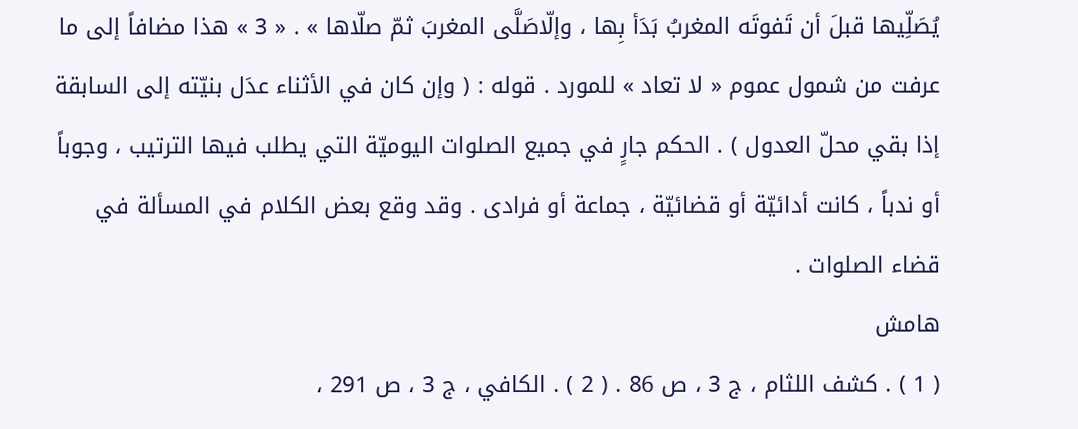يُصَلِّيها قبلَ أن تَفوتَه المغربُ بَدَأ بِها ، وإلّاصَلَّى المغربَ ثمّ صلّاها » . « 3 » هذا مضافاً إلى ما عرفت من شمول عموم « لا تعاد » للمورد . قوله : ( وإن كان في الأثناء عدَل بنيّته إلى السابقة إذا بقي محلّ العدول ) . الحكم جارٍ في جميع الصلوات اليوميّة التي يطلب فيها الترتيب ، وجوباً أو ندباً ، كانت أدائيّة أو قضائيّة ، جماعة أو فرادى . وقد وقع بعض الكلام في المسألة في قضاء الصلوات .
هامش
( 1 ) . كشف اللثام ، ج 3 ، ص 86 . ( 2 ) . الكافي ، ج 3 ، ص 291 ،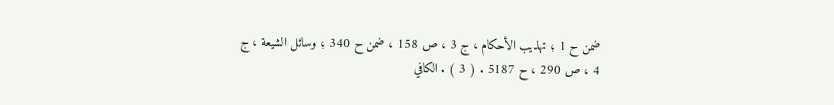ضمن ح 1 ؛ تهذيب الأحكام ، ج 3 ، ص 158 ، ضمن ح 340 ؛ وسائل الشيعة ، ج 4 ، ص 290 ، ح 5187 . ( 3 ) . الكافي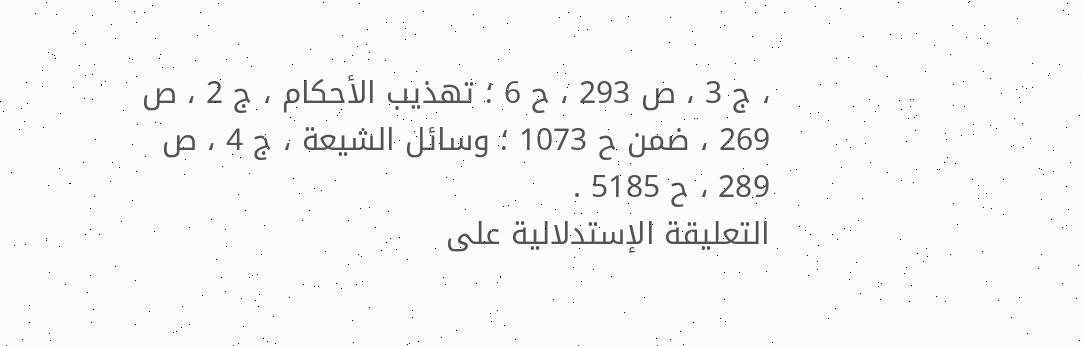، ج 3 ، ص 293 ، ح 6 ؛ تهذيب الأحكام ، ج 2 ، ص 269 ، ضمن ح 1073 ؛ وسائل الشيعة ، ج 4 ، ص 289 ، ح 5185 .
التعليقة الإستدلالية على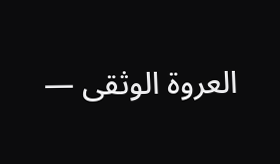العروة الوثقى —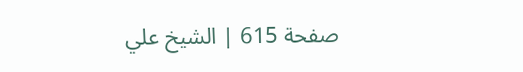صفحة 615 | الشيخ علي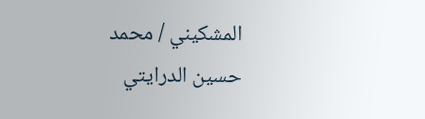المشكيني / محمد حسين الدرايتي